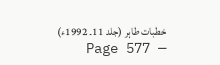خطبات طاہر (جلد 11۔ 1992ء) — Page 577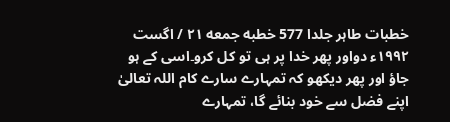خطبات طاہر جلدا 577 خطبه جمعه ۲۱ / اگست ۱۹۹۲ء دواور پھر خدا پر ہی تو کل کرو۔اسی کے ہو جاؤ اور پھر دیکھو کہ تمہارے سارے کام اللہ تعالیٰ اپنے فضل سے خود بنائے گا، تمہارے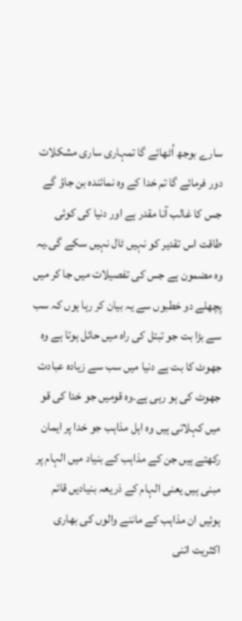سارے بوجھ اُٹھائے گا تمہاری ساری مشکلات دور فرمائے گا تم خدا کے وہ نمائندہ بن جاؤ گے جس کا غالب آنا مقدر ہے اور دنیا کی کوئی طاقت اس تقدیر کو نہیں ٹال نہیں سکے گی۔یہ وہ مضمون ہے جس کی تفصیلات میں جا کر میں پچھلے دو خطبوں سے یہ بیان کر رہا ہوں کہ سب سے بڑا بت جو تبتل کی راہ میں حائل ہوتا ہے وہ جھوٹ کا بت ہے دنیا میں سب سے زیادہ عبادت جھوٹ کی ہو رہی ہے۔وہ قومیں جو خدا کی قو میں کہلاتی ہیں وہ اہل مذاہب جو خدا پر ایمان رکھتے ہیں جن کے مذاہب کے بنیاد میں الہام پر مبنی ہیں یعنی الہام کے ذریعہ بنیادیں قائم ہوئیں ان مذاہب کے ماننے والوں کی بھاری اکثریت اتنی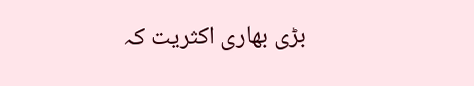بڑی بھاری اکثریت کہ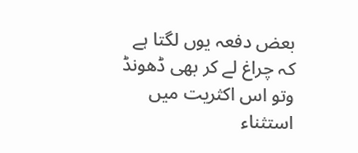بعض دفعہ یوں لگتا ہے کہ چراغ لے کر بھی ڈھونڈ وتو اس اکثریت میں استثناء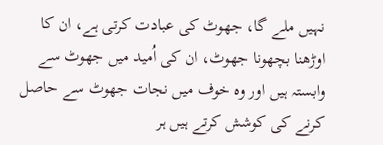نہیں ملے گا، جھوٹ کی عبادت کرتی ہے، ان کا اوڑھنا بچھونا جھوٹ، ان کی اُمید میں جھوٹ سے وابستہ ہیں اور وہ خوف میں نجات جھوٹ سے حاصل کرنے کی کوشش کرتے ہیں ہر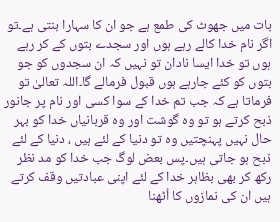بات میں جھوٹ کی طمع ہے جو ان کا سہارا بنتی ہے۔تو اگر نام خدا کالے رہے ہوں اور سجدے بتوں کے کر رہے ہوں تو خدا ایسا نادان تو نہیں کہ ان سجدوں کو جو بتوں کو کئے جارہے ہوں قبول فرمالے گا۔اللہ تعالیٰ تو فرماتا ہے کہ جب تم خدا کے سوا کسی اور نام پر جانور ذبح کرتے ہو تو وہ گوشت اور وہ قربانیاں خدا کو بہر حال نہیں پہنچتیں وہ تو دنیا کے لئے ہیں ، دنیا کے لئے ذبح ہو جاتی ہیں۔پس بعض لوگ جب خدا کو مد نظر رکھ کر بھی بظاہر خدا کے لئے اپنی عبادتیں وقف کرتے ہیں ان کی نمازوں کا اُٹھنا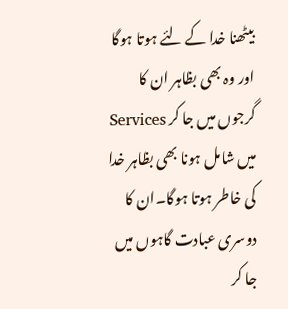بیٹھنا خدا کے لئے ہوتا ہوگا اور وہ بھی بظاہر ان کا گرجوں میں جا کر Services میں شامل ہونا بھی بظاہر خدا کی خاطر ہوتا ہوگا۔ان کا دوسری عبادت گاہوں میں جا کر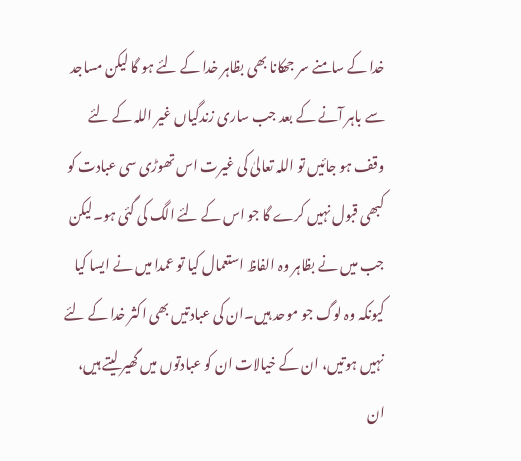خدا کے سامنے سر جھکانا بھی بظاہر خدا کے لئے ہو گا لیکن مساجد سے باہر آنے کے بعد جب ساری زندگیاں غیر اللہ کے لئے وقف ہو جائیں تو اللہ تعالیٰ کی غیرت اس تھوڑی سی عبادت کو کبھی قبول نہیں کرے گا جو اس کے لئے الگ کی گئی ہو۔لیکن جب میں نے بظاہر وہ الفاظ استعمال کیا تو عمدا میں نے ایسا کیا کیونکہ وہ لوگ جو موحد ہیں۔ان کی عبادتیں بھی اکثر خدا کے لئے نہیں ہوتیں، ان کے خیالات ان کو عبادتوں میں گھیر لیتے ہیں، ان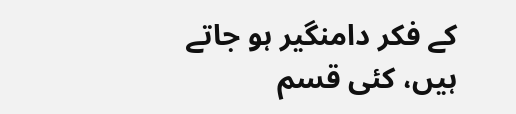کے فکر دامنگیر ہو جاتے ہیں، کئی قسم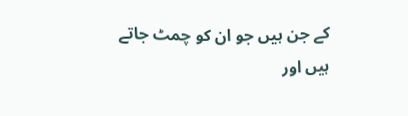کے جن ہیں جو ان کو چمٹ جاتے ہیں اور